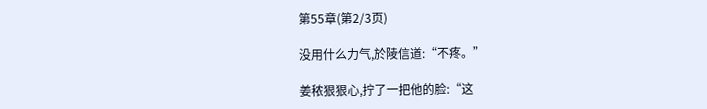第55章(第2/3页)

没用什么力气,於陵信道:“不疼。”

姜秾狠狠心,拧了一把他的脸:“这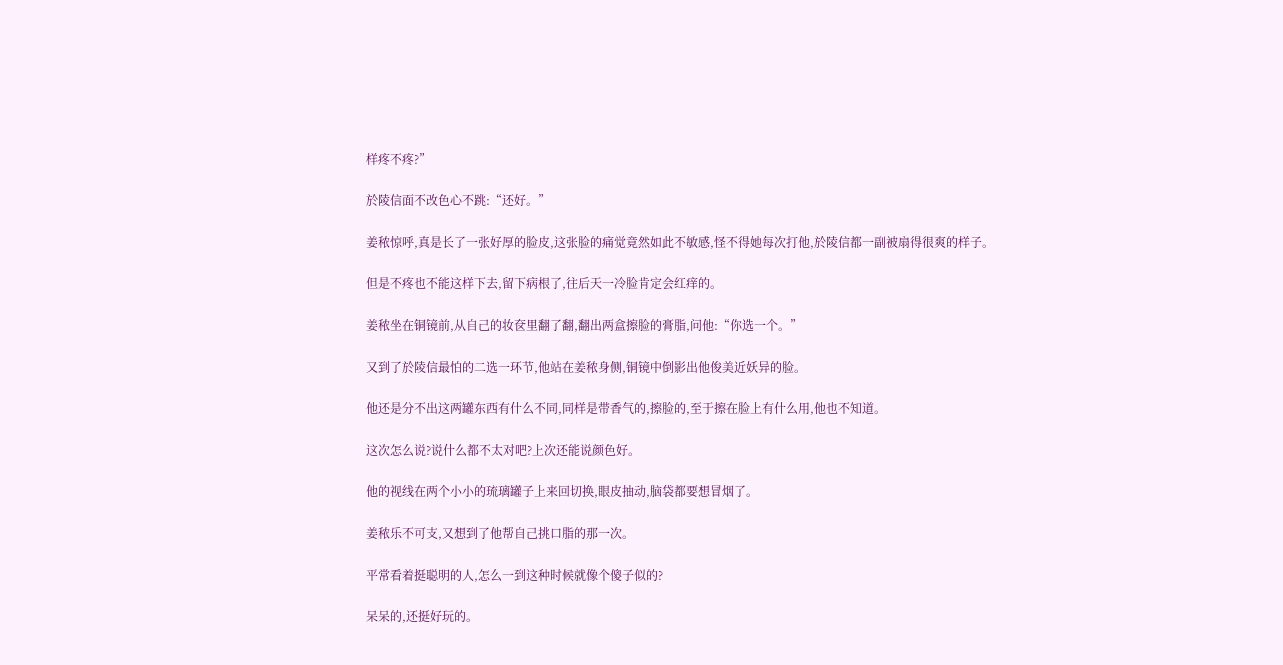样疼不疼?”

於陵信面不改色心不跳:“还好。”

姜秾惊呼,真是长了一张好厚的脸皮,这张脸的痛觉竟然如此不敏感,怪不得她每次打他,於陵信都一副被扇得很爽的样子。

但是不疼也不能这样下去,留下病根了,往后天一冷脸肯定会红痒的。

姜秾坐在铜镜前,从自己的妆奁里翻了翻,翻出两盒擦脸的膏脂,问他:“你选一个。”

又到了於陵信最怕的二选一环节,他站在姜秾身侧,铜镜中倒影出他俊美近妖异的脸。

他还是分不出这两罐东西有什么不同,同样是带香气的,擦脸的,至于擦在脸上有什么用,他也不知道。

这次怎么说?说什么都不太对吧?上次还能说颜色好。

他的视线在两个小小的琉璃罐子上来回切换,眼皮抽动,脑袋都要想冒烟了。

姜秾乐不可支,又想到了他帮自己挑口脂的那一次。

平常看着挺聪明的人,怎么一到这种时候就像个傻子似的?

呆呆的,还挺好玩的。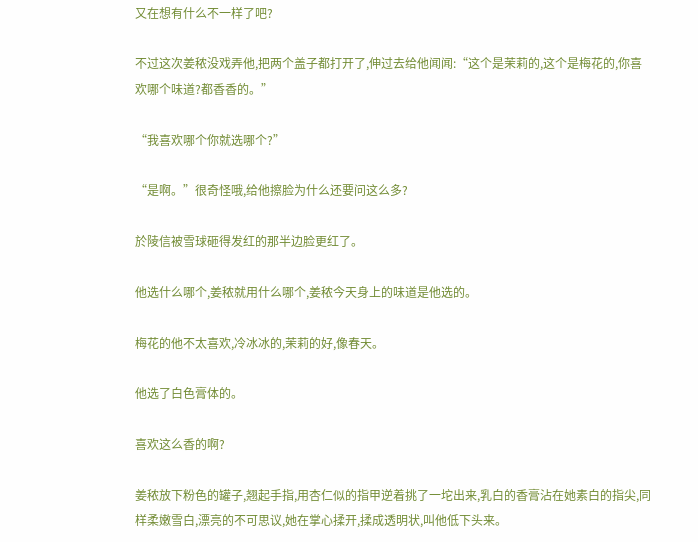又在想有什么不一样了吧?

不过这次姜秾没戏弄他,把两个盖子都打开了,伸过去给他闻闻:“这个是茉莉的,这个是梅花的,你喜欢哪个味道?都香香的。”

“我喜欢哪个你就选哪个?”

“是啊。”很奇怪哦,给他擦脸为什么还要问这么多?

於陵信被雪球砸得发红的那半边脸更红了。

他选什么哪个,姜秾就用什么哪个,姜秾今天身上的味道是他选的。

梅花的他不太喜欢,冷冰冰的,茉莉的好,像春天。

他选了白色膏体的。

喜欢这么香的啊?

姜秾放下粉色的罐子,翘起手指,用杏仁似的指甲逆着挑了一坨出来,乳白的香膏沾在她素白的指尖,同样柔嫩雪白,漂亮的不可思议,她在掌心揉开,揉成透明状,叫他低下头来。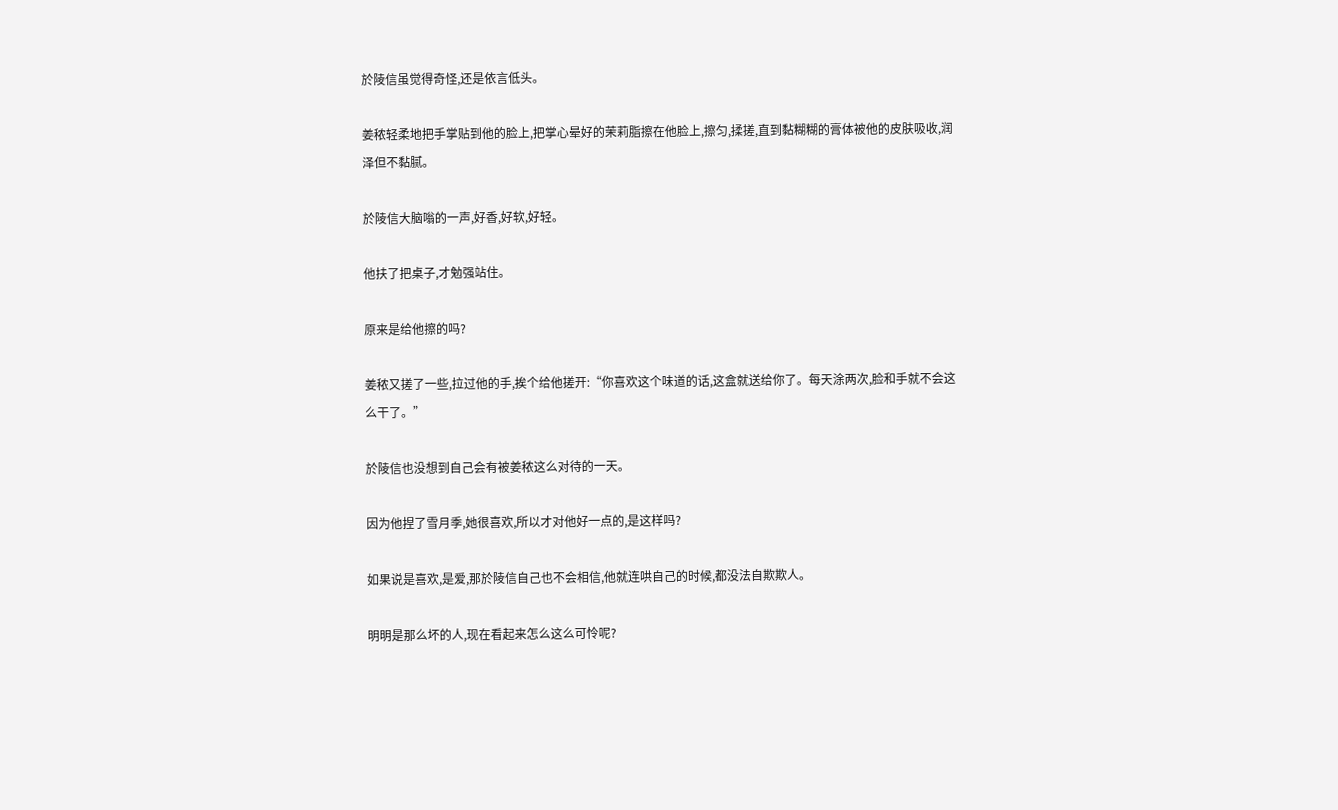於陵信虽觉得奇怪,还是依言低头。

姜秾轻柔地把手掌贴到他的脸上,把掌心晕好的茉莉脂擦在他脸上,擦匀,揉搓,直到黏糊糊的膏体被他的皮肤吸收,润泽但不黏腻。

於陵信大脑嗡的一声,好香,好软,好轻。

他扶了把桌子,才勉强站住。

原来是给他擦的吗?

姜秾又搓了一些,拉过他的手,挨个给他搓开:“你喜欢这个味道的话,这盒就送给你了。每天涂两次,脸和手就不会这么干了。”

於陵信也没想到自己会有被姜秾这么对待的一天。

因为他捏了雪月季,她很喜欢,所以才对他好一点的,是这样吗?

如果说是喜欢,是爱,那於陵信自己也不会相信,他就连哄自己的时候,都没法自欺欺人。

明明是那么坏的人,现在看起来怎么这么可怜呢?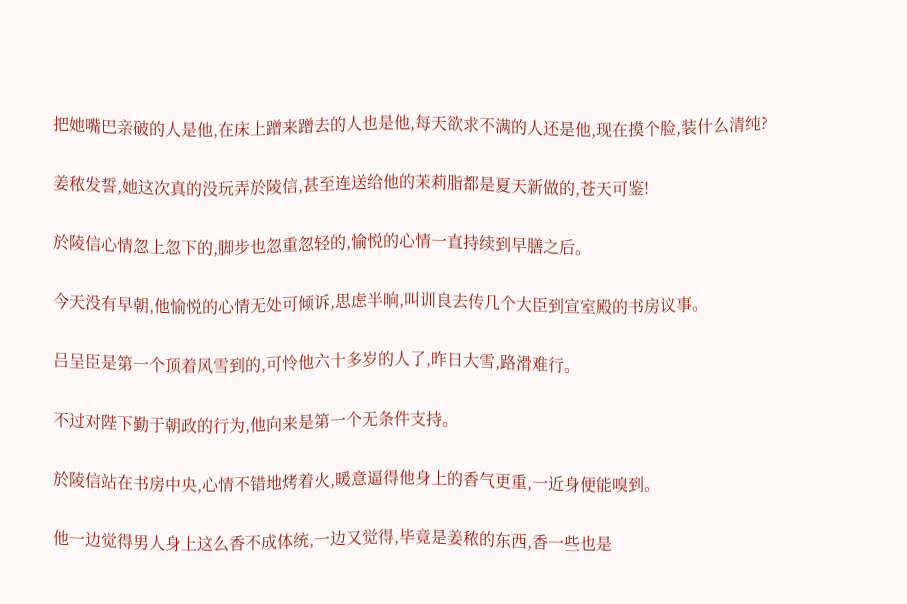把她嘴巴亲破的人是他,在床上蹭来蹭去的人也是他,每天欲求不满的人还是他,现在摸个脸,装什么清纯?

姜秾发誓,她这次真的没玩弄於陵信,甚至连送给他的茉莉脂都是夏天新做的,苍天可鉴!

於陵信心情忽上忽下的,脚步也忽重忽轻的,愉悦的心情一直持续到早膳之后。

今天没有早朝,他愉悦的心情无处可倾诉,思虑半晌,叫训良去传几个大臣到宣室殿的书房议事。

吕呈臣是第一个顶着风雪到的,可怜他六十多岁的人了,昨日大雪,路滑难行。

不过对陛下勤于朝政的行为,他向来是第一个无条件支持。

於陵信站在书房中央,心情不错地烤着火,暖意逼得他身上的香气更重,一近身便能嗅到。

他一边觉得男人身上这么香不成体统,一边又觉得,毕竟是姜秾的东西,香一些也是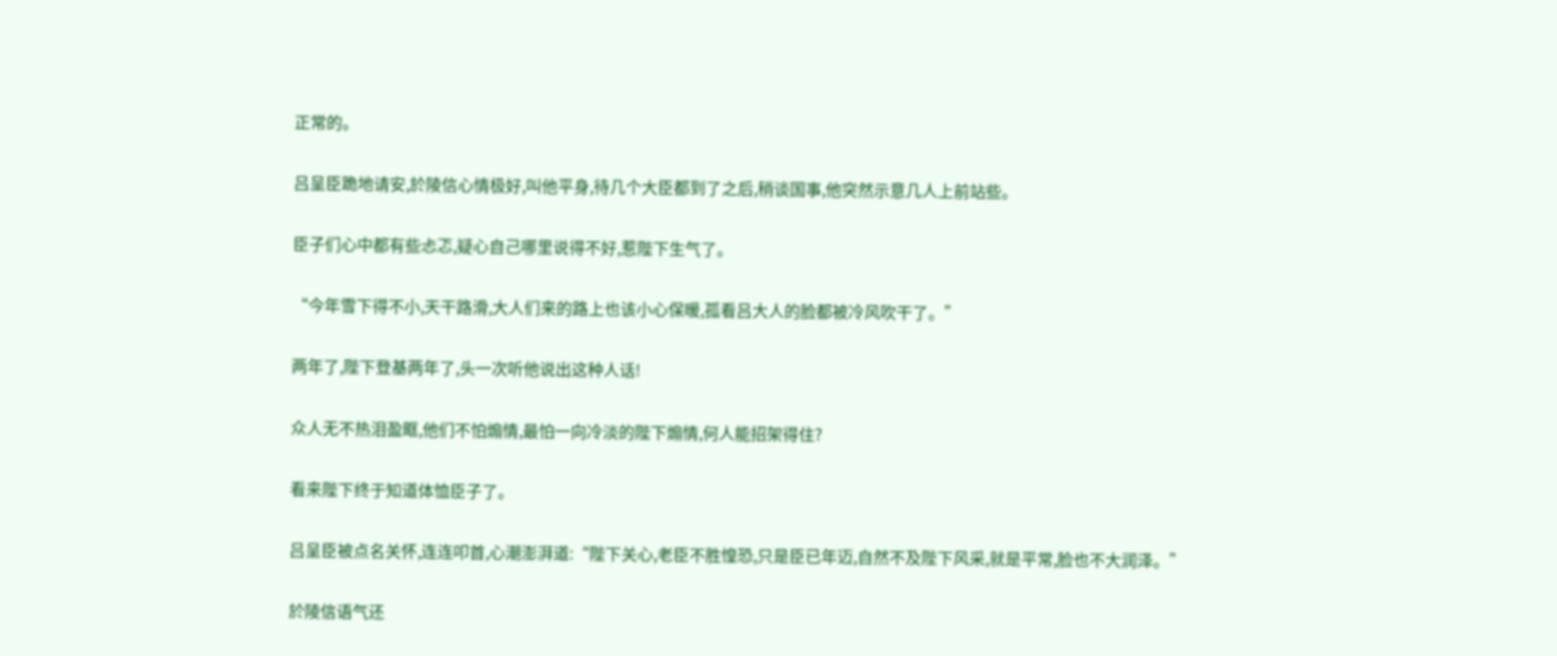正常的。

吕呈臣跪地请安,於陵信心情极好,叫他平身,待几个大臣都到了之后,稍谈国事,他突然示意几人上前站些。

臣子们心中都有些忐忑,疑心自己哪里说得不好,惹陛下生气了。

“今年雪下得不小,天干路滑,大人们来的路上也该小心保暖,孤看吕大人的脸都被冷风吹干了。”

两年了,陛下登基两年了,头一次听他说出这种人话!

众人无不热泪盈眶,他们不怕煽情,最怕一向冷淡的陛下煽情,何人能招架得住?

看来陛下终于知道体恤臣子了。

吕呈臣被点名关怀,连连叩首,心潮澎湃道:“陛下关心,老臣不胜惶恐,只是臣已年迈,自然不及陛下风采,就是平常,脸也不大润泽。”

於陵信语气还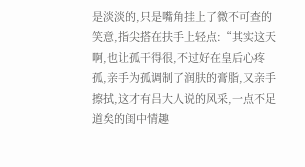是淡淡的,只是嘴角挂上了微不可查的笑意,指尖搭在扶手上轻点:“其实这天啊,也让孤干得很,不过好在皇后心疼孤,亲手为孤调制了润肤的膏脂,又亲手擦拭,这才有吕大人说的风采,一点不足道矣的闺中情趣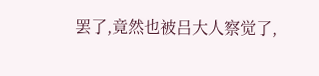罢了,竟然也被吕大人察觉了,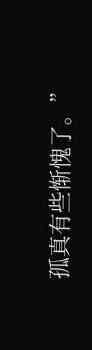孤真有些惭愧了。”